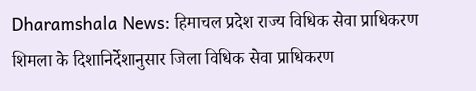Dharamshala News: हिमाचल प्रदेश राज्य विधिक सेवा प्राधिकरण शिमला के दिशानिर्देशानुसार जिला विधिक सेवा प्राधिकरण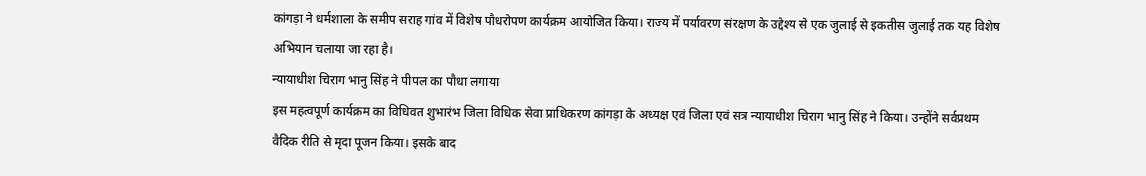कांगड़ा ने धर्मशाला के समीप सराह गांव में विशेष पौधरोपण कार्यक्रम आयोजित किया। राज्य में पर्यावरण संरक्षण के उद्देश्य से एक जुलाई से इकतीस जुलाई तक यह विशेष अभियान चलाया जा रहा है।
न्यायाधीश चिराग भानु सिंह ने पीपल का पौधा लगाया
इस महत्वपूर्ण कार्यक्रम का विधिवत शुभारंभ जिला विधिक सेवा प्राधिकरण कांगड़ा के अध्यक्ष एवं जिला एवं सत्र न्यायाधीश चिराग भानु सिंह ने किया। उन्होंने सर्वप्रथम वैदिक रीति से मृदा पूजन किया। इसके बाद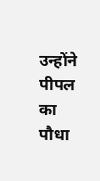उन्होंने पीपल का पौधा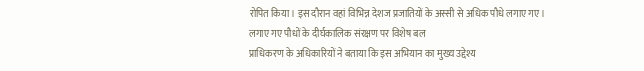रोपित किया। इस दौरान वहां विभिन्न देशज प्रजातियों के अस्सी से अधिक पौधे लगाए गए।
लगाए गए पौधों के दीर्घकालिक संरक्षण पर विशेष बल
प्राधिकरण के अधिकारियों ने बताया कि इस अभियान का मुख्य उद्देश्य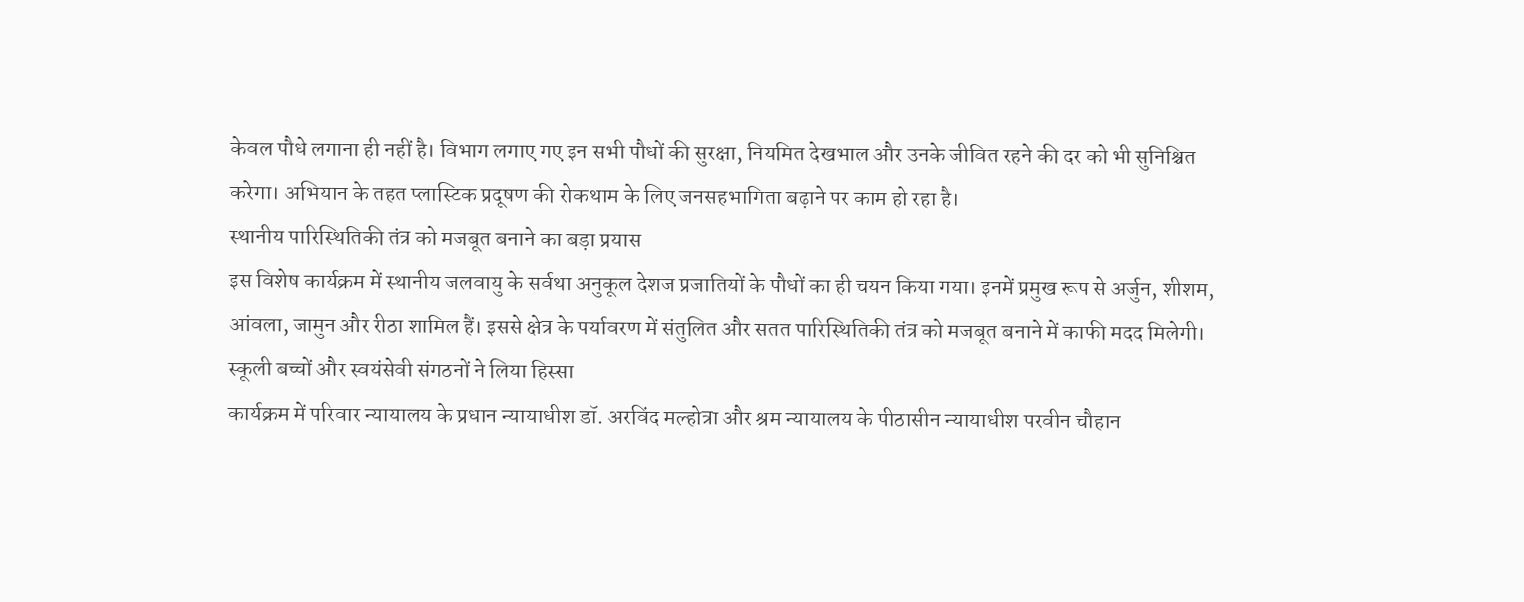केवल पौधे लगाना ही नहीं है। विभाग लगाए गए इन सभी पौधों की सुरक्षा, नियमित देखभाल और उनके जीवित रहने की दर को भी सुनिश्चित करेगा। अभियान के तहत प्लास्टिक प्रदूषण की रोकथाम के लिए जनसहभागिता बढ़ाने पर काम हो रहा है।
स्थानीय पारिस्थितिकी तंत्र को मजबूत बनाने का बड़ा प्रयास
इस विशेष कार्यक्रम में स्थानीय जलवायु के सर्वथा अनुकूल देशज प्रजातियों के पौधों का ही चयन किया गया। इनमें प्रमुख रूप से अर्जुन, शीशम, आंवला, जामुन और रीठा शामिल हैं। इससे क्षेत्र के पर्यावरण में संतुलित और सतत पारिस्थितिकी तंत्र को मजबूत बनाने में काफी मदद मिलेगी।
स्कूली बच्चों और स्वयंसेवी संगठनों ने लिया हिस्सा
कार्यक्रम में परिवार न्यायालय के प्रधान न्यायाधीश डॉ. अरविंद मल्होत्रा और श्रम न्यायालय के पीठासीन न्यायाधीश परवीन चौहान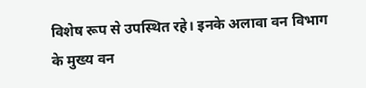विशेष रूप से उपस्थित रहे। इनके अलावा वन विभाग के मुख्य वन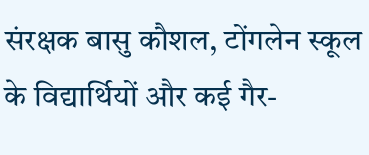संरक्षक बासु कौशल, टोंगलेन स्कूल के विद्यार्थियों और कई गैर-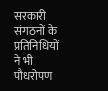सरकारी संगठनों के प्रतिनिधियों ने भी पौधरोपण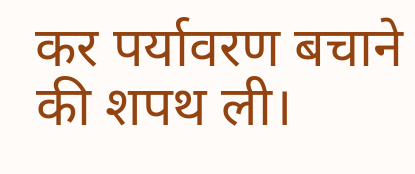कर पर्यावरण बचाने की शपथ ली।